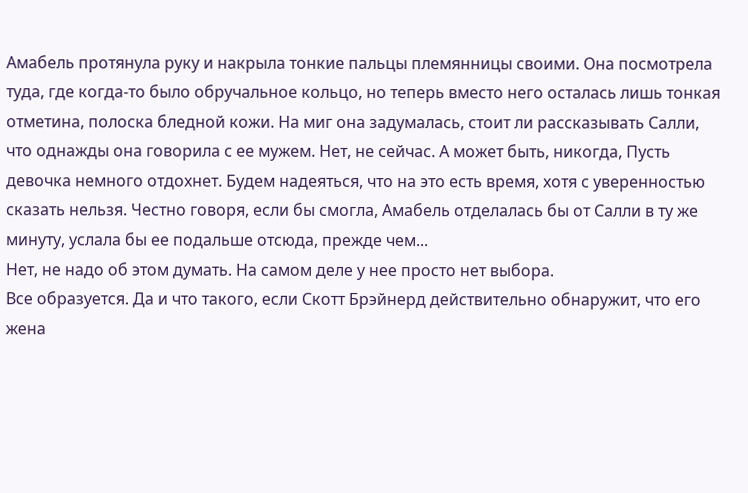Амабель протянула руку и накрыла тонкие пальцы племянницы своими. Она посмотрела туда, где когда-то было обручальное кольцо, но теперь вместо него осталась лишь тонкая отметина, полоска бледной кожи. На миг она задумалась, стоит ли рассказывать Салли, что однажды она говорила с ее мужем. Нет, не сейчас. А может быть, никогда, Пусть девочка немного отдохнет. Будем надеяться, что на это есть время, хотя с уверенностью сказать нельзя. Честно говоря, если бы смогла, Амабель отделалась бы от Салли в ту же минуту, услала бы ее подальше отсюда, прежде чем...
Нет, не надо об этом думать. На самом деле у нее просто нет выбора.
Все образуется. Да и что такого, если Скотт Брэйнерд действительно обнаружит, что его жена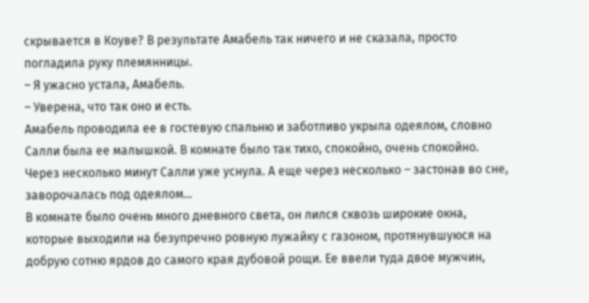скрывается в Коуве? В результате Амабель так ничего и не сказала, просто погладила руку племянницы.
– Я ужасно устала, Амабель.
– Уверена, что так оно и есть.
Амабель проводила ее в гостевую спальню и заботливо укрыла одеялом, словно Салли была ее малышкой. В комнате было так тихо, спокойно, очень спокойно. Через несколько минут Салли уже уснула. А еще через несколько – застонав во сне, заворочалась под одеялом...
В комнате было очень много дневного света, он лился сквозь широкие окна, которые выходили на безупречно ровную лужайку с газоном, протянувшуюся на добрую сотню ярдов до самого края дубовой рощи. Ее ввели туда двое мужчин,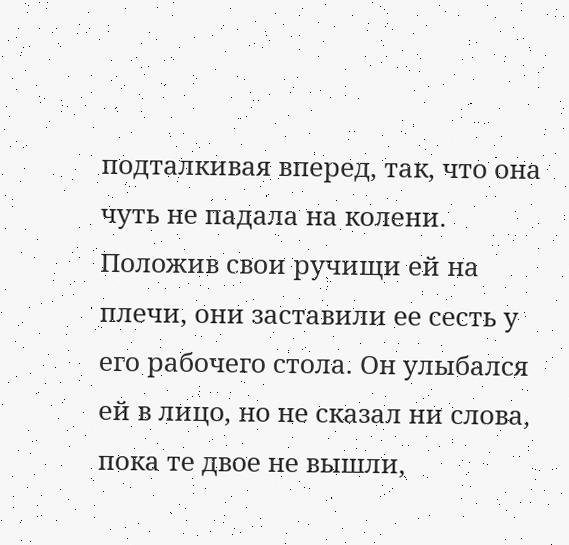подталкивая вперед, так, что она чуть не падала на колени. Положив свои ручищи ей на плечи, они заставили ее сесть у его рабочего стола. Он улыбался ей в лицо, но не сказал ни слова, пока те двое не вышли,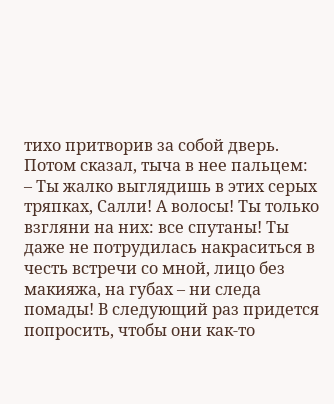тихо притворив за собой дверь. Потом сказал, тыча в нее пальцем:
– Ты жалко выглядишь в этих серых тряпках, Салли! А волосы! Ты только взгляни на них: все спутаны! Ты даже не потрудилась накраситься в честь встречи со мной, лицо без макияжа, на губах – ни следа помады! В следующий раз придется попросить, чтобы они как-то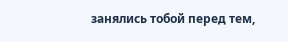занялись тобой перед тем,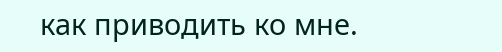как приводить ко мне.